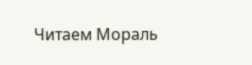Читаем Мораль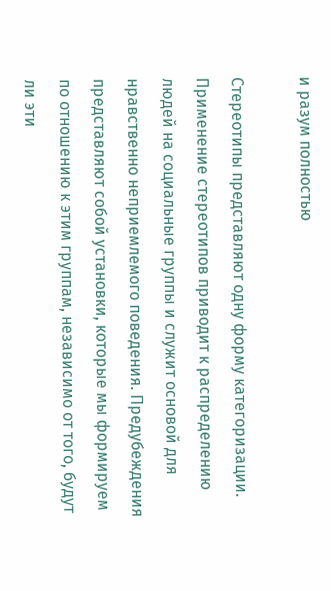и разум полностью

Стереотипы представляют одну форму категоризации. Применение стереотипов приводит к распределению людей на социальные группы и служит основой для нравственно неприемлемого поведения. Предубеждения представляют собой установки, которые мы формируем по отношению к этим группам, независимо от того, будут ли эти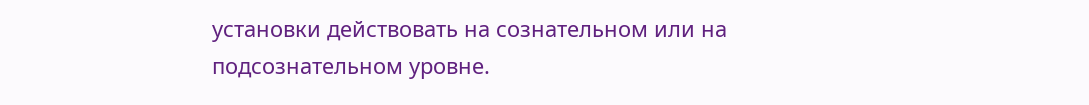установки действовать на сознательном или на подсознательном уровне.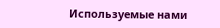Используемые нами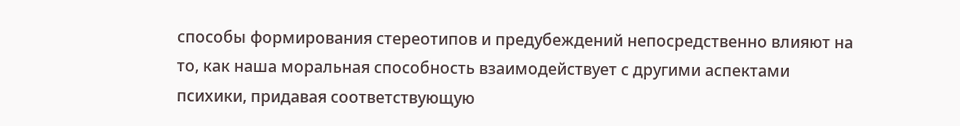способы формирования стереотипов и предубеждений непосредственно влияют на то, как наша моральная способность взаимодействует с другими аспектами психики, придавая соответствующую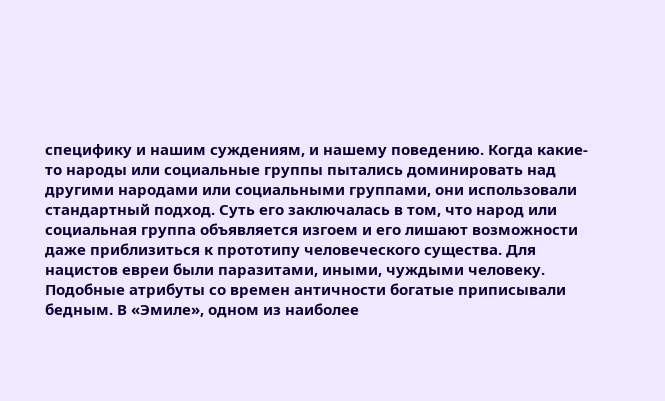специфику и нашим суждениям, и нашему поведению. Когда какие-то народы или социальные группы пытались доминировать над другими народами или социальными группами, они использовали стандартный подход. Суть его заключалась в том, что народ или социальная группа объявляется изгоем и его лишают возможности даже приблизиться к прототипу человеческого существа. Для нацистов евреи были паразитами, иными, чуждыми человеку. Подобные атрибуты со времен античности богатые приписывали бедным. В «Эмиле», одном из наиболее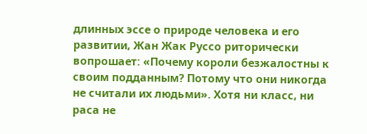длинных эссе о природе человека и его развитии, Жан Жак Руссо риторически вопрошает: «Почему короли безжалостны к своим подданным? Потому что они никогда не считали их людьми». Хотя ни класс, ни раса не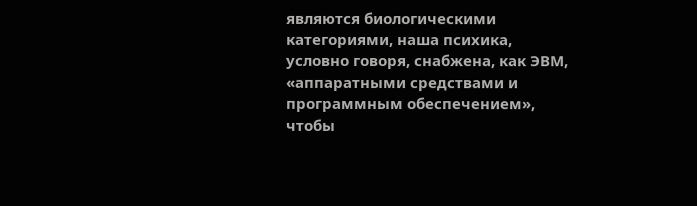являются биологическими категориями, наша психика, условно говоря, снабжена, как ЭВМ, «аппаратными средствами и программным обеспечением», чтобы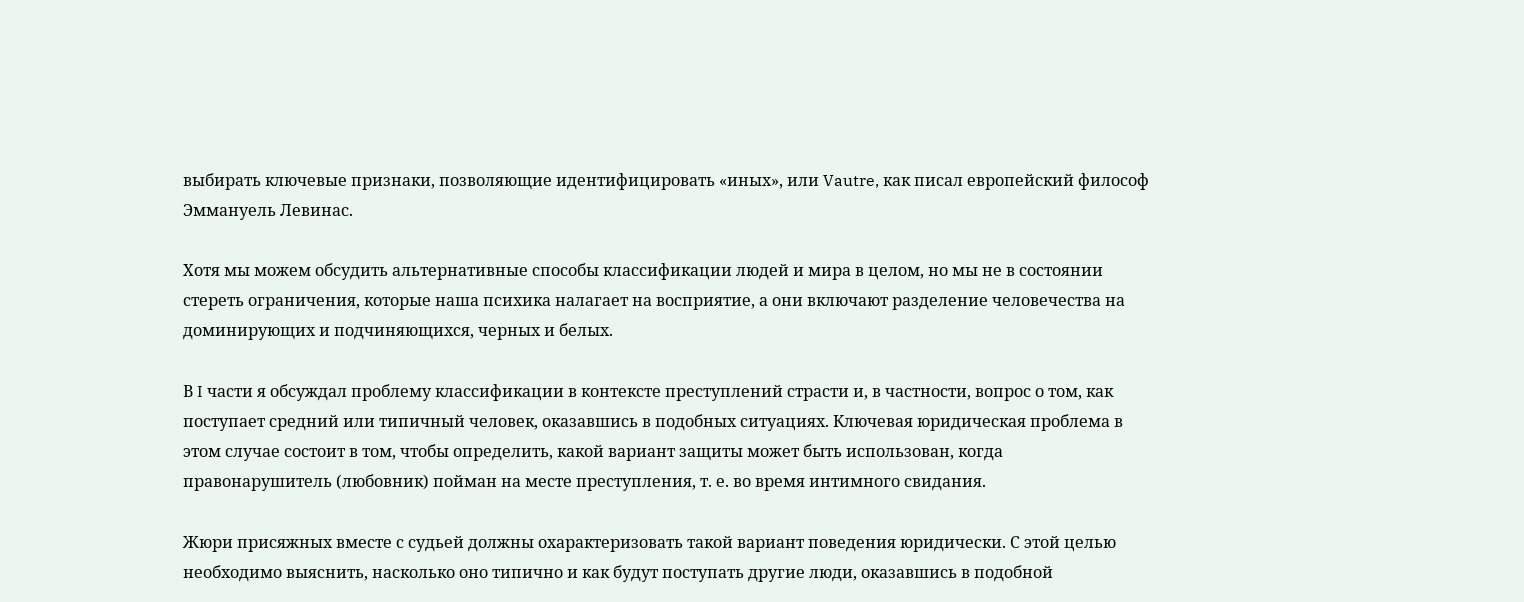выбирать ключевые признаки, позволяющие идентифицировать «иных», или Vautre, как писал европейский философ Эммануель Левинас.

Хотя мы можем обсудить альтернативные способы классификации людей и мира в целом, но мы не в состоянии стереть ограничения, которые наша психика налагает на восприятие, а они включают разделение человечества на доминирующих и подчиняющихся, черных и белых.

В I части я обсуждал проблему классификации в контексте преступлений страсти и, в частности, вопрос о том, как поступает средний или типичный человек, оказавшись в подобных ситуациях. Ключевая юридическая проблема в этом случае состоит в том, чтобы определить, какой вариант защиты может быть использован, когда правонарушитель (любовник) пойман на месте преступления, т. е. во время интимного свидания.

Жюри присяжных вместе с судьей должны охарактеризовать такой вариант поведения юридически. С этой целью необходимо выяснить, насколько оно типично и как будут поступать другие люди, оказавшись в подобной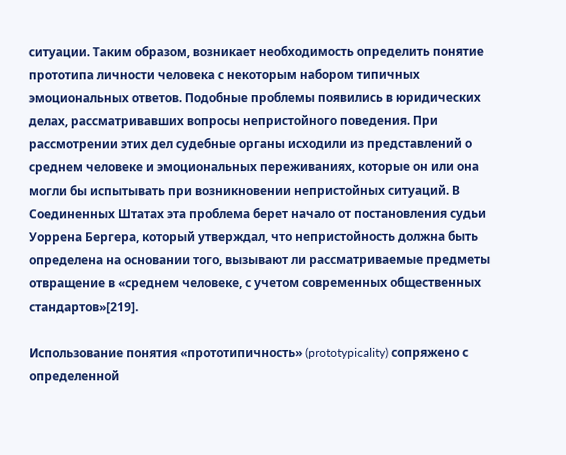ситуации. Таким образом, возникает необходимость определить понятие прототипа личности человека с некоторым набором типичных эмоциональных ответов. Подобные проблемы появились в юридических делах, рассматривавших вопросы непристойного поведения. При рассмотрении этих дел судебные органы исходили из представлений о среднем человеке и эмоциональных переживаниях, которые он или она могли бы испытывать при возникновении непристойных ситуаций. В Соединенных Штатах эта проблема берет начало от постановления судьи Уоррена Бергера, который утверждал, что непристойность должна быть определена на основании того, вызывают ли рассматриваемые предметы отвращение в «среднем человеке, с учетом современных общественных стандартов»[219].

Использование понятия «прототипичность» (prototypicality) сопряжено с определенной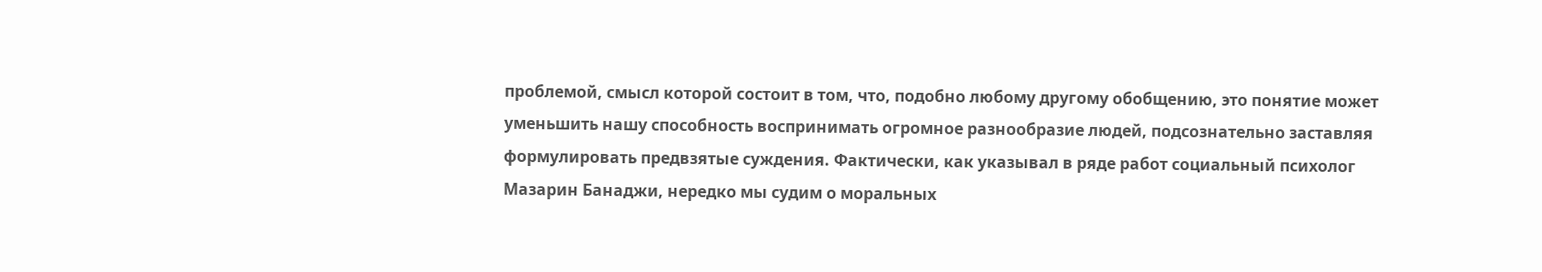проблемой, смысл которой состоит в том, что, подобно любому другому обобщению, это понятие может уменьшить нашу способность воспринимать огромное разнообразие людей, подсознательно заставляя формулировать предвзятые суждения. Фактически, как указывал в ряде работ социальный психолог Мазарин Банаджи, нередко мы судим о моральных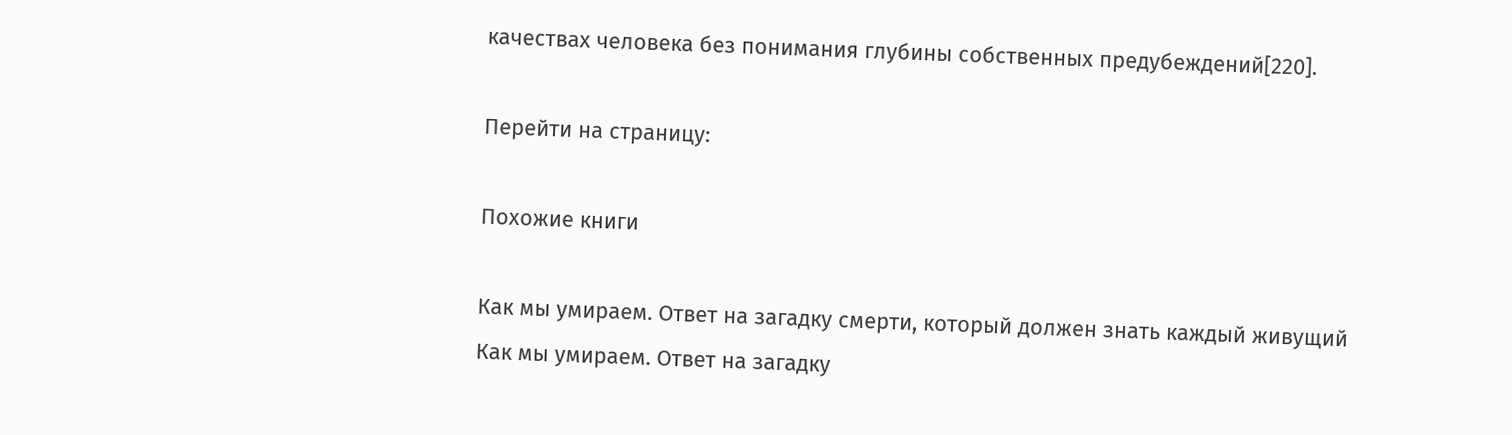качествах человека без понимания глубины собственных предубеждений[220].

Перейти на страницу:

Похожие книги

Как мы умираем. Ответ на загадку смерти, который должен знать каждый живущий
Как мы умираем. Ответ на загадку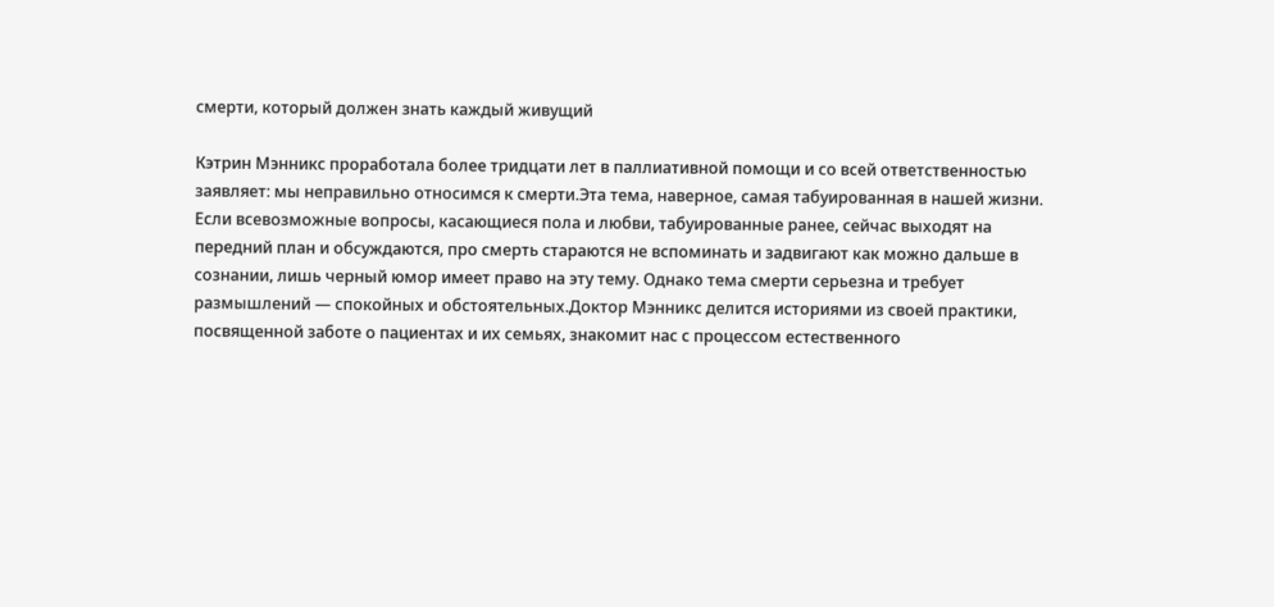смерти, который должен знать каждый живущий

Кэтрин Мэнникс проработала более тридцати лет в паллиативной помощи и со всей ответственностью заявляет: мы неправильно относимся к смерти.Эта тема, наверное, самая табуированная в нашей жизни. Если всевозможные вопросы, касающиеся пола и любви, табуированные ранее, сейчас выходят на передний план и обсуждаются, про смерть стараются не вспоминать и задвигают как можно дальше в сознании, лишь черный юмор имеет право на эту тему. Однако тема смерти серьезна и требует размышлений — спокойных и обстоятельных.Доктор Мэнникс делится историями из своей практики, посвященной заботе о пациентах и их семьях, знакомит нас с процессом естественного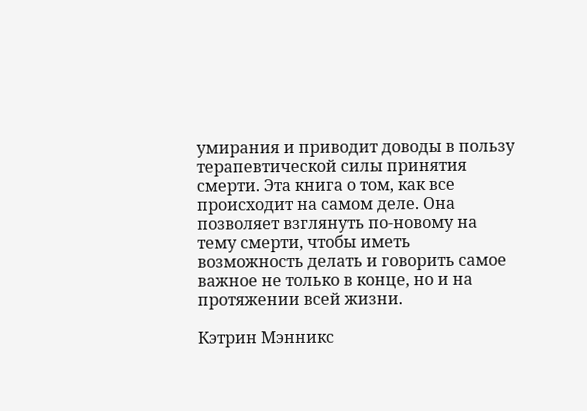умирания и приводит доводы в пользу терапевтической силы принятия смерти. Эта книга о том, как все происходит на самом деле. Она позволяет взглянуть по-новому на тему смерти, чтобы иметь возможность делать и говорить самое важное не только в конце, но и на протяжении всей жизни.

Кэтрин Мэнникс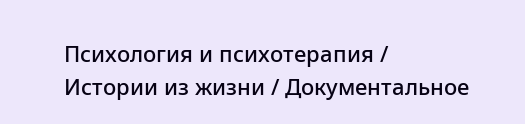Психология и психотерапия / Истории из жизни / Документальное